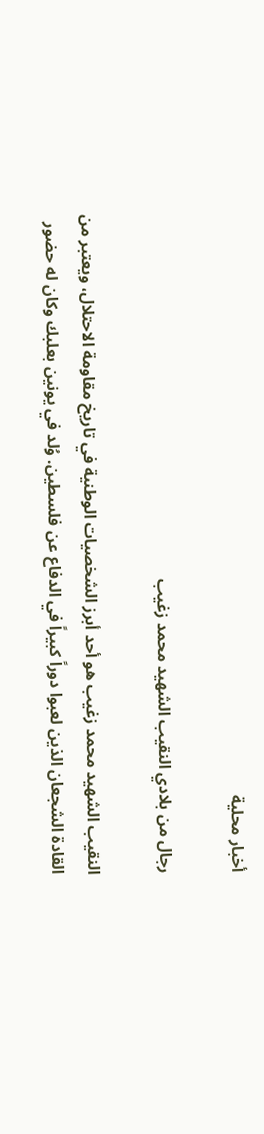أخبار محلية

رجال من بلادي النقيب الشهيد محمد زغيب

النقيب الشهيد محمد زغيب هو أحد أبرز الشخصيات الوطنية في تاريخ مقاومة الاحتلال، ويعتبر من القادة الشجعان الذين لعبوا دوراً كبيراً في الدفاع عن فلسطين. وُلد في يونين بعلبك وكان له حضور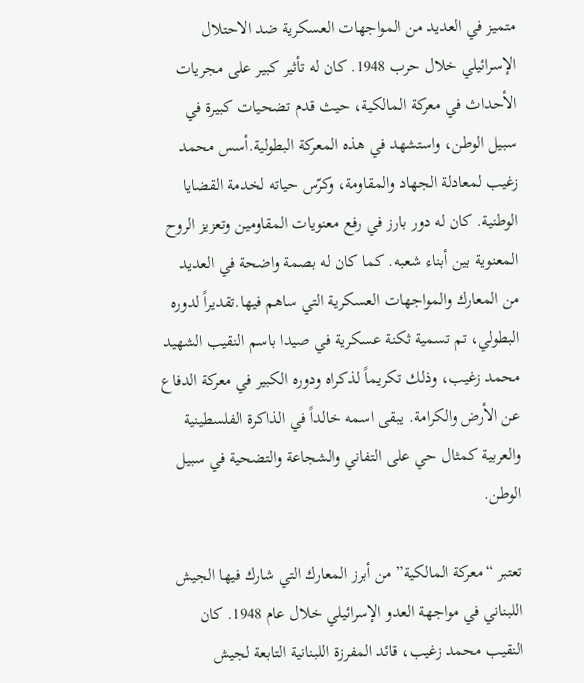متميز في العديد من المواجهات العسكرية ضد الاحتلال الإسرائيلي خلال حرب 1948. كان له تأثير كبير على مجريات الأحداث في معركة المالكية، حيث قدم تضحيات كبيرة في سبيل الوطن، واستشهد في هذه المعركة البطولية.أسس محمد زغيب لمعادلة الجهاد والمقاومة، وكرّس حياته لخدمة القضايا الوطنية. كان له دور بارز في رفع معنويات المقاومين وتعزيز الروح المعنوية بين أبناء شعبه. كما كان له بصمة واضحة في العديد من المعارك والمواجهات العسكرية التي ساهم فيها.تقديراً لدوره البطولي، تم تسمية ثكنة عسكرية في صيدا باسم النقيب الشهيد محمد زغيب، وذلك تكريماً لذكراه ودوره الكبير في معركة الدفاع عن الأرض والكرامة. يبقى اسمه خالداً في الذاكرة الفلسطينية والعربية كمثال حي على التفاني والشجاعة والتضحية في سبيل الوطن.

تعتبر “معركة المالكية” من أبرز المعارك التي شارك فيها الجيش اللبناني في مواجهة العدو الإسرائيلي خلال عام 1948. كان النقيب محمد زغيب، قائد المفرزة اللبنانية التابعة لجيش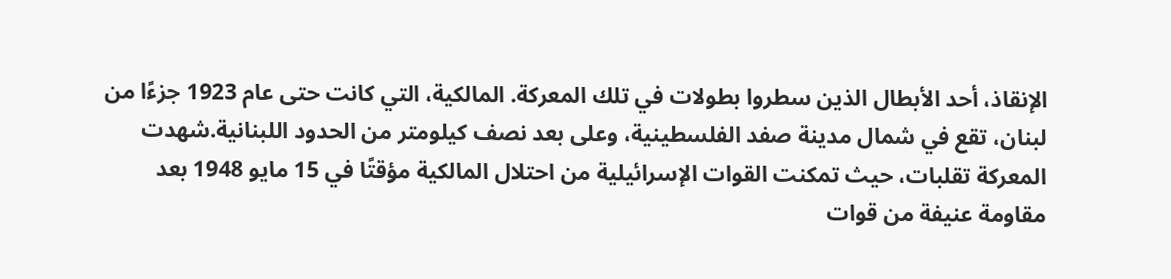الإنقاذ، أحد الأبطال الذين سطروا بطولات في تلك المعركة. المالكية، التي كانت حتى عام 1923 جزءًا من لبنان، تقع في شمال مدينة صفد الفلسطينية، وعلى بعد نصف كيلومتر من الحدود اللبنانية.شهدت المعركة تقلبات، حيث تمكنت القوات الإسرائيلية من احتلال المالكية مؤقتًا في 15 مايو 1948 بعد مقاومة عنيفة من قوات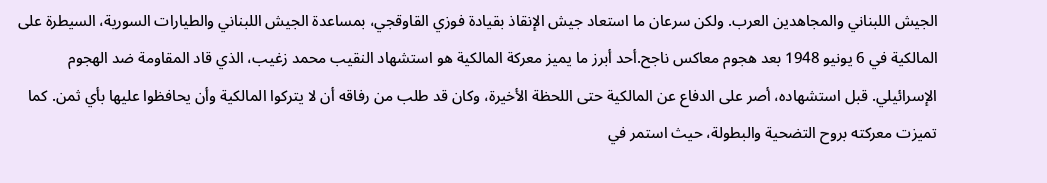الجيش اللبناني والمجاهدين العرب. ولكن سرعان ما استعاد جيش الإنقاذ بقيادة فوزي القاوقجي، بمساعدة الجيش اللبناني والطيارات السورية، السيطرة على المالكية في 6 يونيو 1948 بعد هجوم معاكس ناجح.أحد أبرز ما يميز معركة المالكية هو استشهاد النقيب محمد زغيب، الذي قاد المقاومة ضد الهجوم الإسرائيلي. قبل استشهاده، أصر على الدفاع عن المالكية حتى اللحظة الأخيرة، وكان قد طلب من رفاقه أن لا يتركوا المالكية وأن يحافظوا عليها بأي ثمن. كما تميزت معركته بروح التضحية والبطولة، حيث استمر في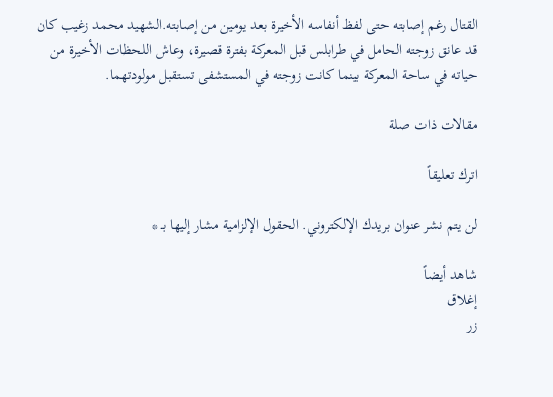القتال رغم إصابته حتى لفظ أنفاسه الأخيرة بعد يومين من إصابته.الشهيد محمد زغيب كان قد عانق زوجته الحامل في طرابلس قبل المعركة بفترة قصيرة، وعاش اللحظات الأخيرة من حياته في ساحة المعركة بينما كانت زوجته في المستشفى تستقبل مولودتهما.

مقالات ذات صلة

اترك تعليقاً

لن يتم نشر عنوان بريدك الإلكتروني. الحقول الإلزامية مشار إليها بـ *

شاهد أيضاً
إغلاق
زر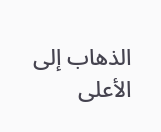الذهاب إلى الأعلى